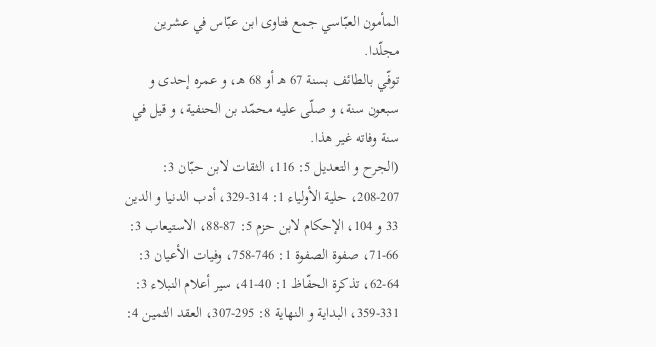المأمون العبّاسي جمع فتاوى ابن عبّاس في عشرين مجلّدا.
توفّي بالطائف بسنة 67 هـ أو 68 هـ، و عمره إحدى و سبعون سنة، و صلّى عليه محمّد بن الحنفية، و قيل في سنة وفاته غير هذا.
(الجرح و التعديل 5: 116، الثقات لابن حبّان 3: 207-208، حلية الأولياء 1: 314-329، أدب الدنيا و الدين 33 و 104، الإحكام لابن حزم 5: 87-88، الاستيعاب 3: 66-71، صفوة الصفوة 1: 746-758، وفيات الأعيان 3:
62-64، تذكرة الحفّاظ 1: 40-41، سير أعلام النبلاء 3: 331-359، البداية و النهاية 8: 295-307، العقد الثمين 4: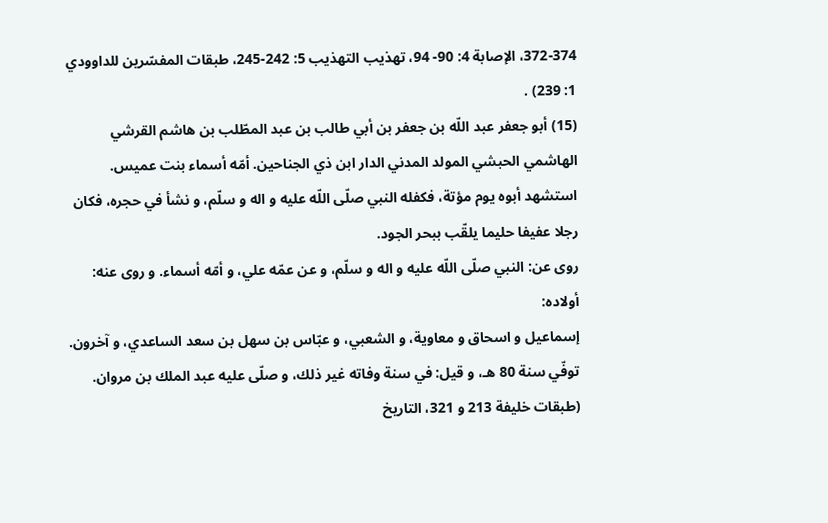372-374، الإصابة 4: 90- 94، تهذيب التهذيب 5: 242-245، طبقات المفسّرين للداوودي 1: 239) .
(15) أبو جعفر عبد اللّه بن جعفر بن أبي طالب بن عبد المطّلب بن هاشم القرشي الهاشمي الحبشي المولد المدني الدار ابن ذي الجناحين. أمّه أسماء بنت عميس.
استشهد أبوه يوم مؤتة، فكفله النبي صلّى اللّه عليه و اله و سلّم، و نشأ في حجره، فكان رجلا عفيفا حليما يلقّب ببحر الجود.
روى عن: النبي صلّى اللّه عليه و اله و سلّم، و عن عمّه علي، و أمّه أسماء. و روى عنه: أولاده:
إسماعيل و اسحاق و معاوية، و الشعبي، و عبّاس بن سهل بن سعد الساعدي، و آخرون.
توفّي سنة 80 هـ، و قيل: في سنة وفاته غير ذلك، و صلّى عليه عبد الملك بن مروان.
(طبقات خليفة 213 و 321، التاريخ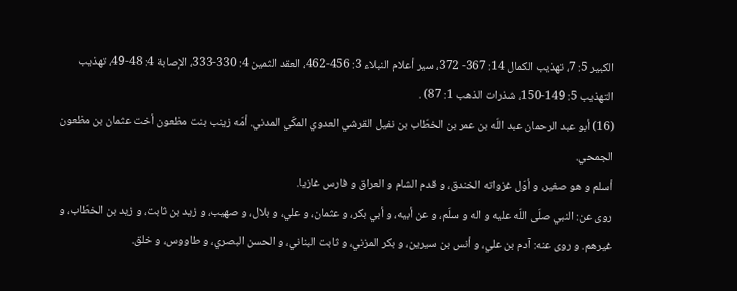الكبير 5: 7، تهذيب الكمال 14: 367- 372، سير أعلام النبلاء 3: 456-462، العقد الثمين 4: 330-333، الإصابة 4: 48-49، تهذيب التهذيب 5: 149-150، شذرات الذهب 1: 87) .
(16) أبو عبد الرحمان عبد اللّه بن عمر بن الخطّاب بن نفيل القرشي العدوي المكّي المدني. أمّه زينب بنت مظعون أخت عثمان بن مظعون الجمحي.
أسلم و هو صغير، و أوّل غزواته الخندق، و قدم الشام و العراق و فارس غازيا.
روى عن: النبي صلّى اللّه عليه و اله و سلّم، و عن أبيه، و أبي بكر، و عثمان، و علي، و بلال، و صهيب، و زيد بن ثابت، و زيد بن الخطّاب، و غيرهم. و روى عنه: آدم بن علي، و أنس بن سيرين، و بكر المزني، و ثابت البناني، و الحسن البصري، و طاووس، و خلق.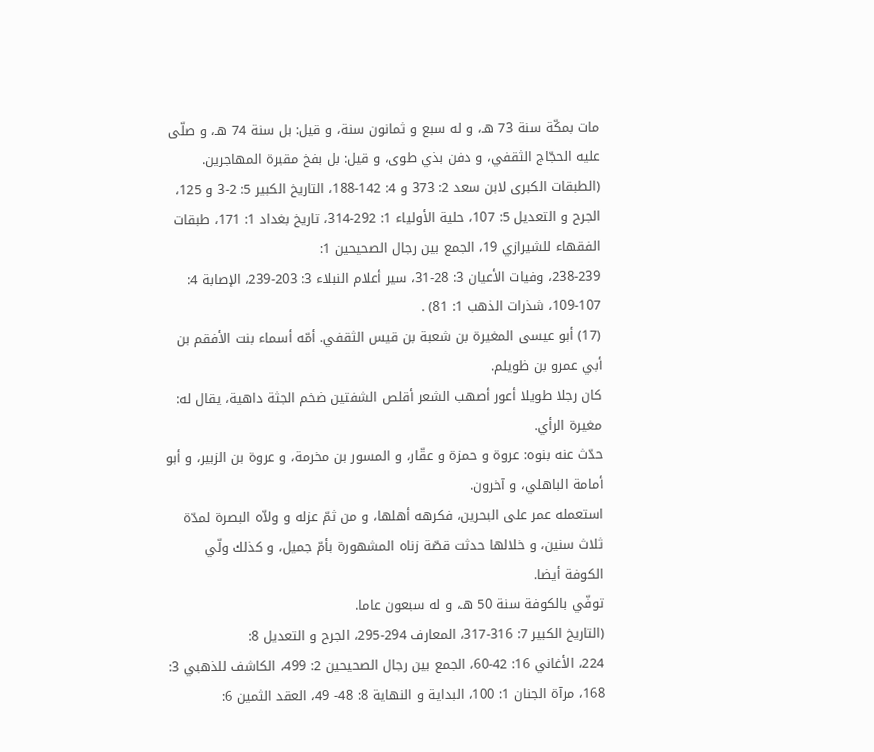مات بمكّة سنة 73 هـ، و له سبع و ثمانون سنة، و قيل: بل سنة 74 هـ، و صلّى عليه الحجّاج الثقفي، و دفن بذي طوى، و قيل: بل بفخ مقبرة المهاجرين.
(الطبقات الكبرى لابن سعد 2: 373 و 4: 142-188، التاريخ الكبير 5: 2-3 و 125، الجرح و التعديل 5: 107، حلية الأولياء 1: 292-314، تاريخ بغداد 1: 171، طبقات الفقهاء للشيرازي 19، الجمع بين رجال الصحيحين 1:
238-239، وفيات الأعيان 3: 28-31، سير أعلام النبلاء 3: 203-239، الإصابة 4: 107-109، شذرات الذهب 1: 81) .
(17) أبو عيسى المغيرة بن شعبة بن قيس الثقفي. أمّه أسماء بنت الأفقم بن أبي عمرو بن ظويلم.
كان رجلا طويلا أعور أصهب الشعر أقلص الشفتين ضخم الجثة داهية، يقال له: مغيرة الرأي.
حدّث عنه بنوه: عروة و حمزة و عقّار، و المسور بن مخرمة، و عروة بن الزبير، و أبو أمامة الباهلي، و آخرون.
استعمله عمر على البحرين، فكرهه أهلها، و من ثمّ عزله و ولاّه البصرة لمدّة ثلاث سنين، و خلالها حدثت قصّة زناه المشهورة بأمّ جميل، و كذلك ولّي الكوفة أيضا.
توفّي بالكوفة سنة 50 هـ، و له سبعون عاما.
(التاريخ الكبير 7: 316-317، المعارف 294-295، الجرح و التعديل 8:
224، الأغاني 16: 42-60، الجمع بين رجال الصحيحين 2: 499، الكاشف للذهبي 3: 168، مرآة الجنان 1: 100، البداية و النهاية 8: 48- 49، العقد الثمين 6: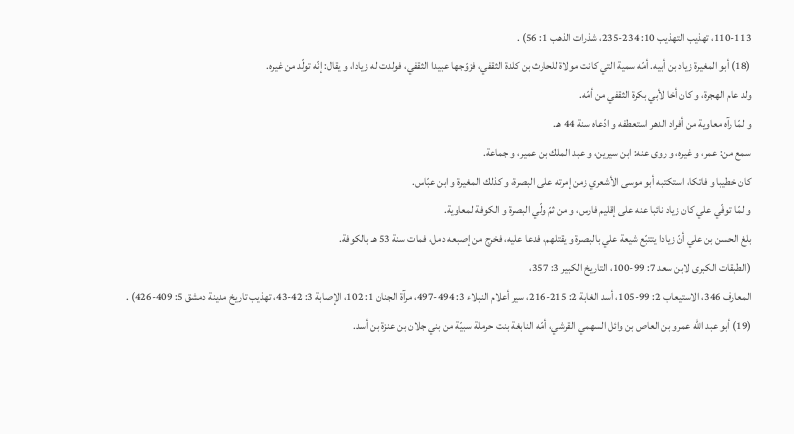110-113، تهذيب التهذيب 10: 234-235، شذرات الذهب 1: 56) .
(18) أبو المغيرة زياد بن أبيه. أمّه سمية التي كانت مولاة للحارث بن كلدة الثقفي، فزوّجها عبيدا الثقفي، فولدت له زيادا، و يقال: إنّه تولّد من غيره.
ولد عام الهجرة، و كان أخا لأبي بكرة الثقفي من أمّه.
و لمّا رآه معاوية من أفراد الدهر استعطفه و ادّعاه سنة 44 هـ.
سمع من: عمر، و غيره، و روى عنه: ابن سيرين، و عبد الملك بن عمير، و جماعة.
كان خطيبا و فاتكا، استكتبه أبو موسى الأشعري زمن إمرته على البصرة، و كذلك المغيرة و ابن عبّاس.
و لمّا توفّي علي كان زياد نائبا عنه على إقليم فارس، و من ثمّ ولّي البصرة و الكوفة لمعاوية.
بلغ الحسن بن علي أنّ زيادا يتتبّع شيعة علي بالبصرة و يقتلهم، فدعا عليه، فخرج من إصبعه دمل، فمات سنة 53 هـ بالكوفة.
(الطبقات الكبرى لابن سعد 7: 99-100، التاريخ الكبير 3: 357،
المعارف 346، الاستيعاب 2: 99-105، أسد الغابة 2: 215-216، سير أعلام النبلاء 3: 494-497، مرآة الجنان 1: 102، الإصابة 3: 42-43، تهذيب تاريخ مدينة دمشق 5: 409-426) .
(19) أبو عبد اللّه عمرو بن العاص بن وائل السهمي القرشي، أمّه النابغة بنت حرملة سبيّة من بني جلان بن عنزة بن أسد.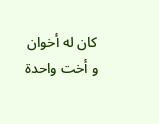كان له أخوان و أخت واحدة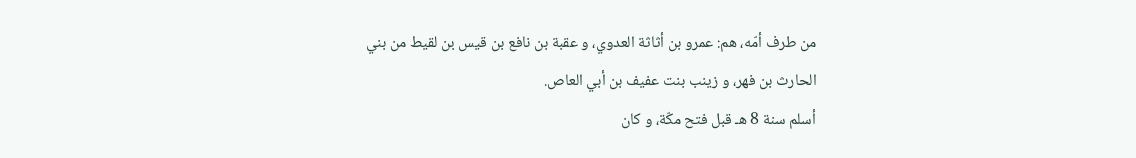من طرف أمّه، هم: عمرو بن أثاثة العدوي، و عقبة بن نافع بن قيس بن لقيط من بني الحارث بن فهر، و زينب بنت عفيف بن أبي العاص.
أسلم سنة 8 هـ قبل فتح مكّة، و كان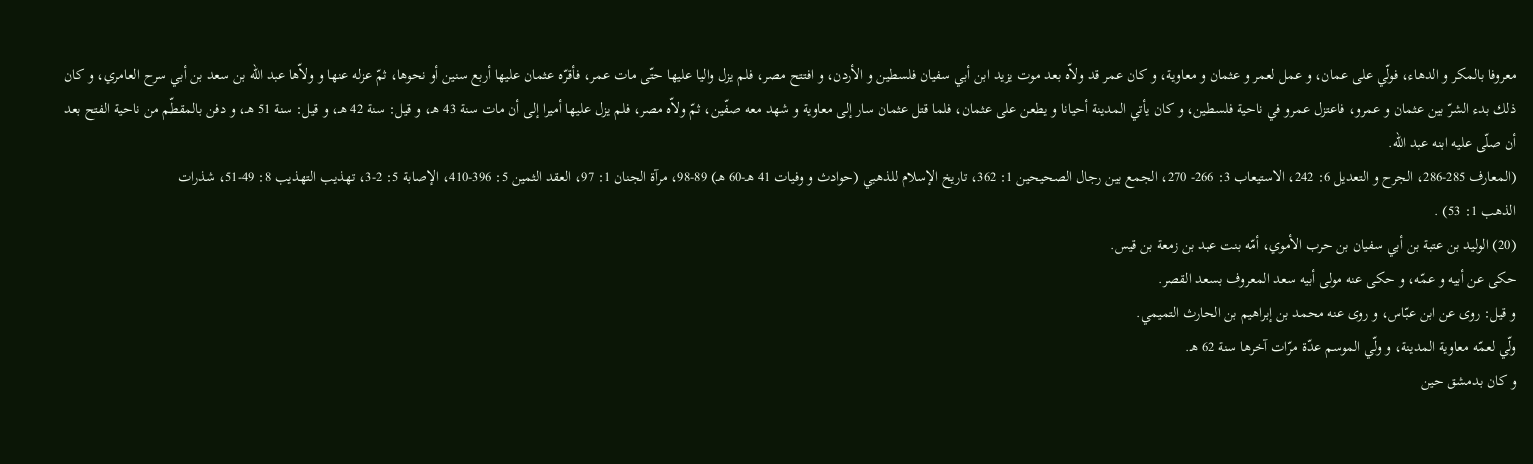معروفا بالمكر و الدهاء، فولّي على عمان، و عمل لعمر و عثمان و معاوية، و كان عمر قد ولاّه بعد موت يزيد ابن أبي سفيان فلسطين و الأردن، و افتتح مصر، فلم يزل واليا عليها حتّى مات عمر، فأقرّه عثمان عليها أربع سنين أو نحوها، ثمّ عزله عنها و ولاّها عبد اللّه بن سعد بن أبي سرح العامري، و كان ذلك بدء الشرّ بين عثمان و عمرو، فاعتزل عمرو في ناحية فلسطين، و كان يأتي المدينة أحيانا و يطعن على عثمان، فلما قتل عثمان سار إلى معاوية و شهد معه صفّين، ثمّ ولاّه مصر، فلم يزل عليها أميرا إلى أن مات سنة 43 هـ، و قيل: سنة 42 هـ، و قيل: سنة 51 هـ، و دفن بالمقطّم من ناحية الفتح بعد أن صلّى عليه ابنه عبد اللّه.
(المعارف 285-286، الجرح و التعديل 6: 242، الاستيعاب 3: 266- 270، الجمع بين رجال الصحيحين 1: 362، تاريخ الإسلام للذهبي (حوادث و وفيات 41 هـ-60 هـ) 89-98، مرآة الجنان 1: 97، العقد الثمين 5: 396-410، الإصابة 5: 2-3، تهذيب التهذيب 8: 49-51، شذرات
الذهب 1: 53) .
(20) الوليد بن عتبة بن أبي سفيان بن حرب الأموي، أمّه بنت عبد بن زمعة بن قيس.
حكى عن أبيه و عمّه، و حكى عنه مولى أبيه سعد المعروف بسعد القصر.
و قيل: روى عن ابن عبّاس، و روى عنه محمد بن إبراهيم بن الحارث التميمي.
ولّي لعمّه معاوية المدينة، و ولّي الموسم عدّة مرّات آخرها سنة 62 هـ.
و كان بدمشق حين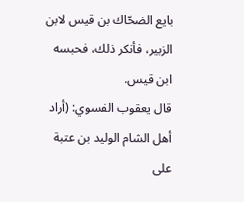بايع الضحّاك بن قيس لابن الزبير، فأنكر ذلك، فحبسه ابن قيس.
قال يعقوب الفسوي: (أراد أهل الشام الوليد بن عتبة على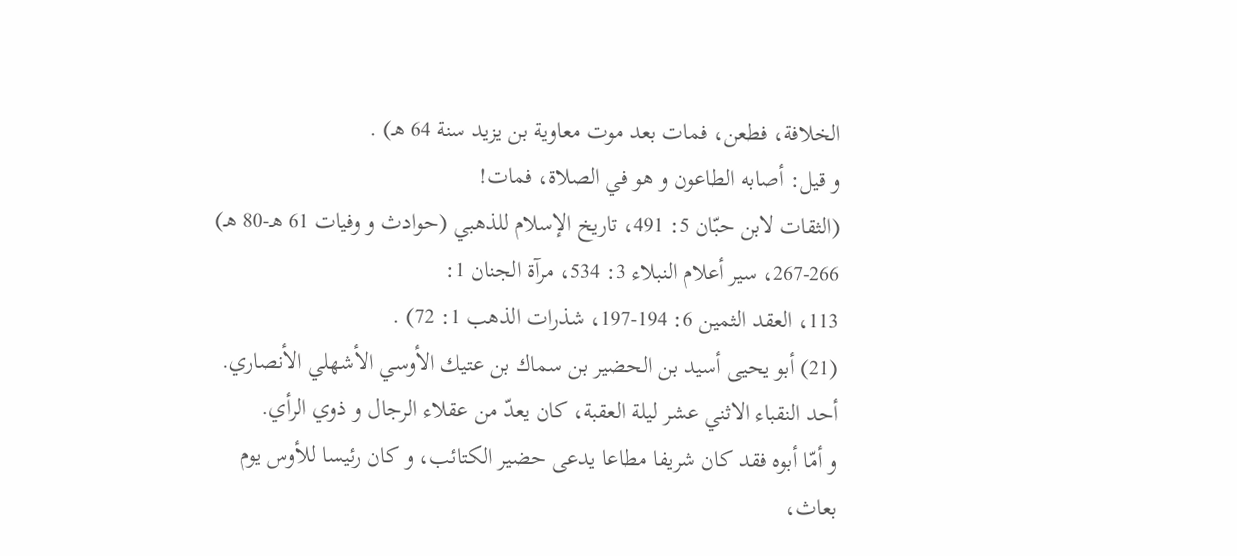الخلافة، فطعن، فمات بعد موت معاوية بن يزيد سنة 64 هـ) .
و قيل: أصابه الطاعون و هو في الصلاة، فمات!
(الثقات لابن حبّان 5: 491، تاريخ الإسلام للذهبي (حوادث و وفيات 61 هـ-80 هـ) 266-267، سير أعلام النبلاء 3: 534، مرآة الجنان 1:
113، العقد الثمين 6: 194-197، شذرات الذهب 1: 72) .
(21) أبو يحيى أسيد بن الحضير بن سماك بن عتيك الأوسي الأشهلي الأنصاري. أحد النقباء الاثني عشر ليلة العقبة، كان يعدّ من عقلاء الرجال و ذوي الرأي.
و أمّا أبوه فقد كان شريفا مطاعا يدعى حضير الكتائب، و كان رئيسا للأوس يوم بعاث،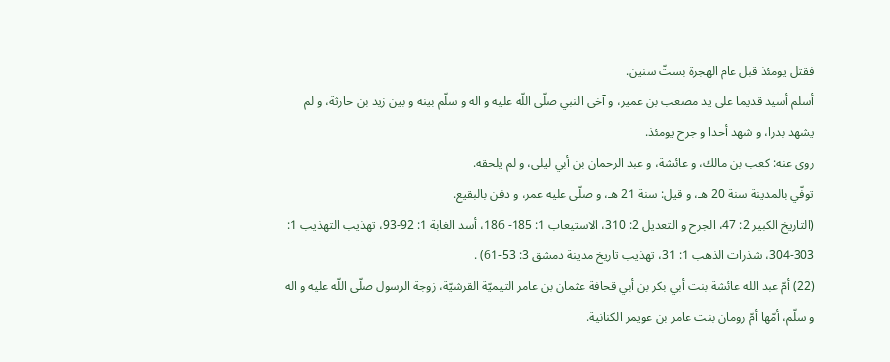فقتل يومئذ قبل عام الهجرة بستّ سنين.
أسلم أسيد قديما على يد مصعب بن عمير، و آخى النبي صلّى اللّه عليه و اله و سلّم بينه و بين زيد بن حارثة، و لم يشهد بدرا، و شهد أحدا و جرح يومئذ.
روى عنه: كعب بن مالك، و عائشة، و عبد الرحمان بن أبي ليلى، و لم يلحقه.
توفّي بالمدينة سنة 20 هـ، و قيل: سنة 21 هـ، و صلّى عليه عمر، و دفن بالبقيع.
(التاريخ الكبير 2: 47، الجرح و التعديل 2: 310، الاستيعاب 1: 185- 186، أسد الغابة 1: 92-93، تهذيب التهذيب 1: 303-304، شذرات الذهب 1: 31، تهذيب تاريخ مدينة دمشق 3: 53-61) .
(22) أمّ عبد الله عائشة بنت أبي بكر بن أبي قحافة عثمان بن عامر التيميّة القرشيّة، زوجة الرسول صلّى اللّه عليه و اله و سلّم، أمّها أمّ رومان بنت عامر بن عويمر الكنانية.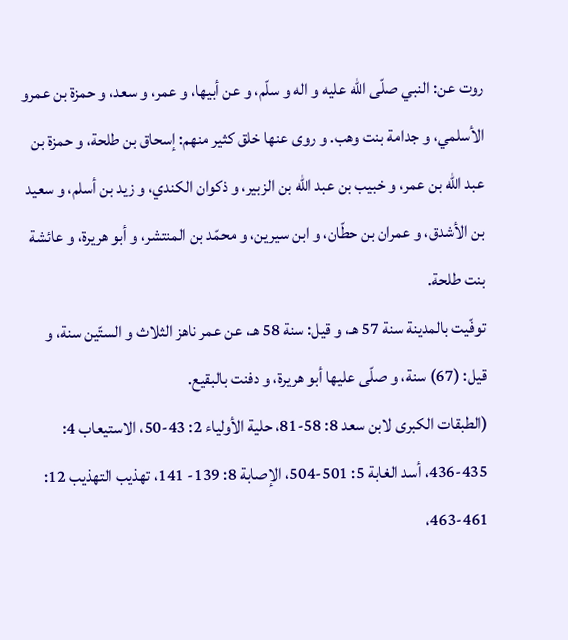روت عن: النبي صلّى اللّه عليه و اله و سلّم، و عن أبيها، و عمر، و سعد، و حمزة بن عمرو الأسلمي، و جدامة بنت وهب. و روى عنها خلق كثير منهم: إسحاق بن طلحة، و حمزة بن عبد اللّه بن عمر، و خبيب بن عبد اللّه بن الزبير، و ذكوان الكندي، و زيد بن أسلم، و سعيد بن الأشدق، و عمران بن حطّان، و ابن سيرين، و محمّد بن المنتشر، و أبو هريرة، و عائشة بنت طلحة.
توفّيت بالمدينة سنة 57 هـ، و قيل: سنة 58 هـ، عن عمر ناهز الثلاث و الستّين سنة، و قيل: (67) سنة، و صلّى عليها أبو هريرة، و دفنت بالبقيع.
(الطبقات الكبرى لابن سعد 8: 58-81، حلية الأولياء 2: 43-50، الاستيعاب 4: 435-436، أسد الغابة 5: 501-504، الإصابة 8: 139- 141، تهذيب التهذيب 12: 461-463،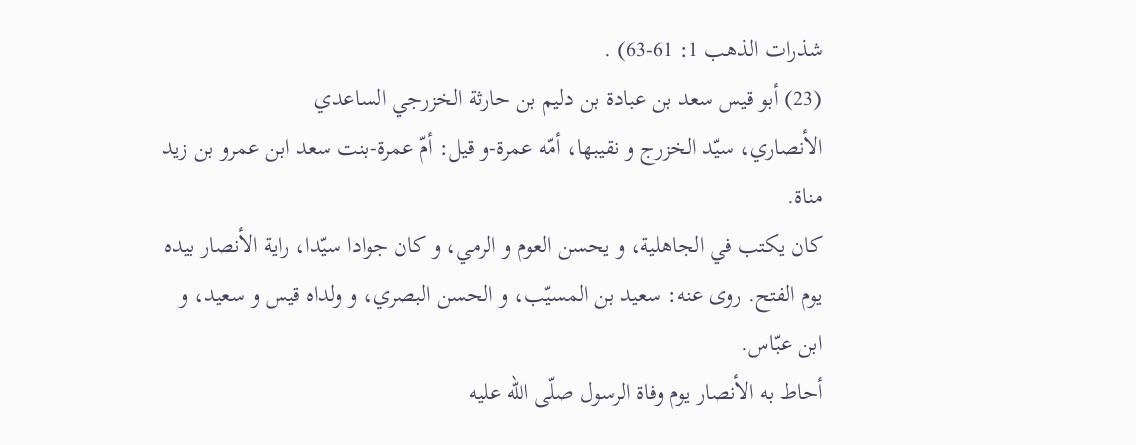شذرات الذهب 1: 61-63) .
(23) أبو قيس سعد بن عبادة بن دليم بن حارثة الخزرجي الساعدي
الأنصاري، سيّد الخزرج و نقيبها، أمّه عمرة-و قيل: أمّ عمرة-بنت سعد ابن عمرو بن زيد مناة.
كان يكتب في الجاهلية، و يحسن العوم و الرمي، و كان جوادا سيّدا، راية الأنصار بيده يوم الفتح. روى عنه: سعيد بن المسيّب، و الحسن البصري، و ولداه قيس و سعيد، و ابن عبّاس.
أحاط به الأنصار يوم وفاة الرسول صلّى اللّه عليه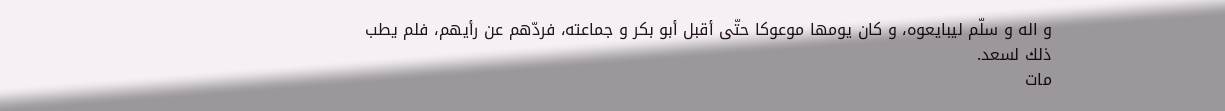و اله و سلّم ليبايعوه، و كان يومها موعوكا حتّى أقبل أبو بكر و جماعته، فردّهم عن رأيهم، فلم يطب ذلك لسعد.
مات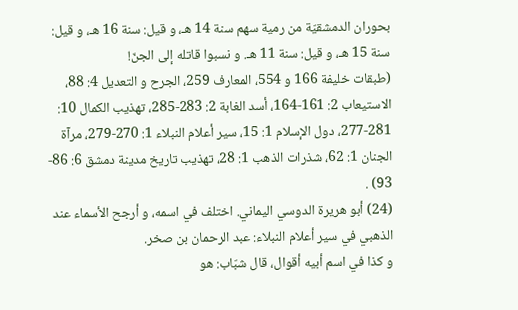بحوران الدمشقيّة من رمية سهم سنة 14 هـ، و قيل: سنة 16 هـ، و قيل: سنة 15 هـ، و قيل: سنة 11 هـ. و نسبوا قاتله إلى الجنّ!
(طبقات خليفة 166 و 554، المعارف 259، الجرح و التعديل 4: 88، الاستيعاب 2: 161-164، أسد الغابة 2: 283-285، تهذيب الكمال 10:
277-281، دول الإسلام 1: 15، سير أعلام النبلاء 1: 270-279، مرآة الجنان 1: 62، شذرات الذهب 1: 28، تهذيب تاريخ مدينة دمشق 6: 86- 93) .
(24) أبو هريرة الدوسي اليماني. اختلف في اسمه، و أرجح الأسماء عند الذهبي في سير أعلام النبلاء: عبد الرحمان بن صخر.
و كذا في اسم أبيه أقوال، قال شبّاب: هو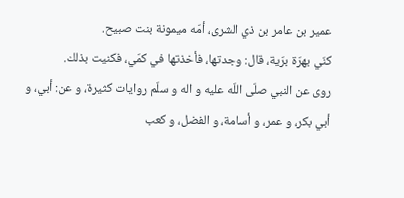عمير بن عامر بن ذي الشرى، أمّه ميمونة بنت صبيح.
كنّي بهرّة برّية، قال: وجدتها، فأخذتها في كمّي، فكنيت بذلك.
روى عن النبي صلّى اللّه عليه و اله و سلّم روايات كثيرة، و عن: أبي، و أبي بكر، و عمر، و أسامة، و الفضل، و كعب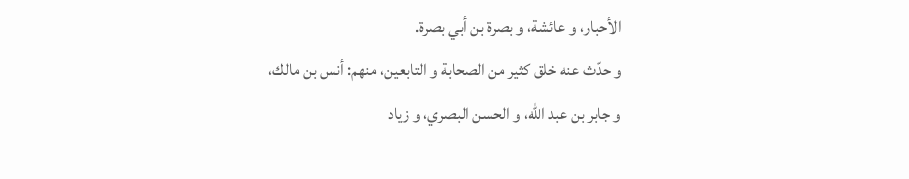الأحبار، و عائشة، و بصرة بن أبي بصرة.
و حدّث عنه خلق كثير من الصحابة و التابعين، منهم: أنس بن مالك،
و جابر بن عبد اللّه، و الحسن البصري، و زياد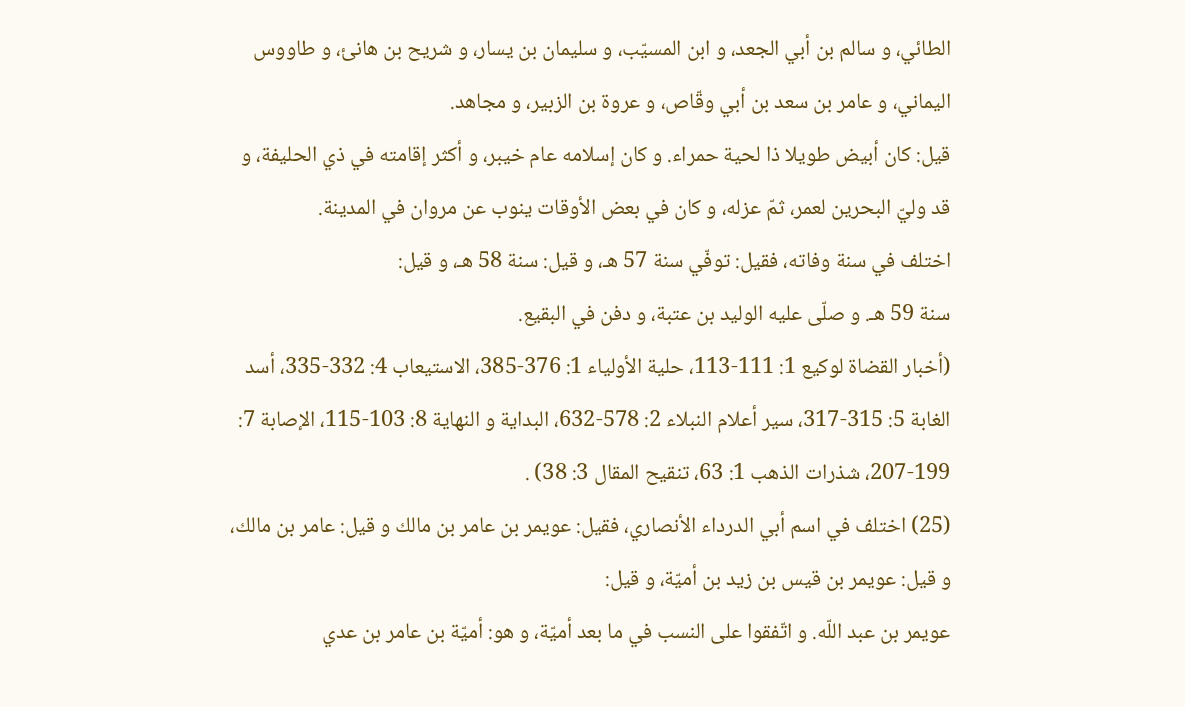الطائي، و سالم بن أبي الجعد، و ابن المسيّب، و سليمان بن يسار، و شريح بن هانئ، و طاووس اليماني، و عامر بن سعد بن أبي وقّاص، و عروة بن الزبير، و مجاهد.
قيل: كان أبيض طويلا ذا لحية حمراء. و كان إسلامه عام خيبر، و أكثر إقامته في ذي الحليفة، و قد وليّ البحرين لعمر، ثمّ عزله، و كان في بعض الأوقات ينوب عن مروان في المدينة.
اختلف في سنة وفاته، فقيل: توفّي سنة 57 هـ، و قيل: سنة 58 هـ، و قيل:
سنة 59 هـ. و صلّى عليه الوليد بن عتبة، و دفن في البقيع.
(أخبار القضاة لوكيع 1: 111-113، حلية الأولياء 1: 376-385، الاستيعاب 4: 332-335، أسد الغابة 5: 315-317، سير أعلام النبلاء 2: 578-632، البداية و النهاية 8: 103-115، الإصابة 7: 199-207، شذرات الذهب 1: 63، تنقيح المقال 3: 38) .
(25) اختلف في اسم أبي الدرداء الأنصاري، فقيل: عويمر بن عامر بن مالك و قيل: عامر بن مالك، و قيل: عويمر بن قيس بن زيد بن أميّة، و قيل:
عويمر بن عبد اللّه. و اتّفقوا على النسب في ما بعد أميّة، و هو: أميّة بن عامر بن عدي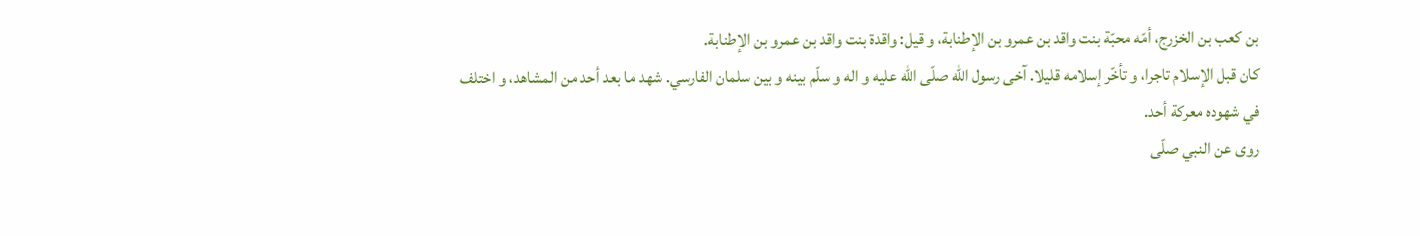بن كعب بن الخزرج، أمّه محبّة بنت واقد بن عمرو بن الإطنابة، و قيل: واقدة بنت واقد بن عمرو بن الإطنابة.
كان قبل الإسلام تاجرا، و تأخّر إسلامه قليلا. آخى رسول اللّه صلّى اللّه عليه و اله و سلّم بينه و بين سلمان الفارسي. شهد ما بعد أحد من المشاهد، و اختلف في شهوده معركة أحد.
روى عن النبي صلّى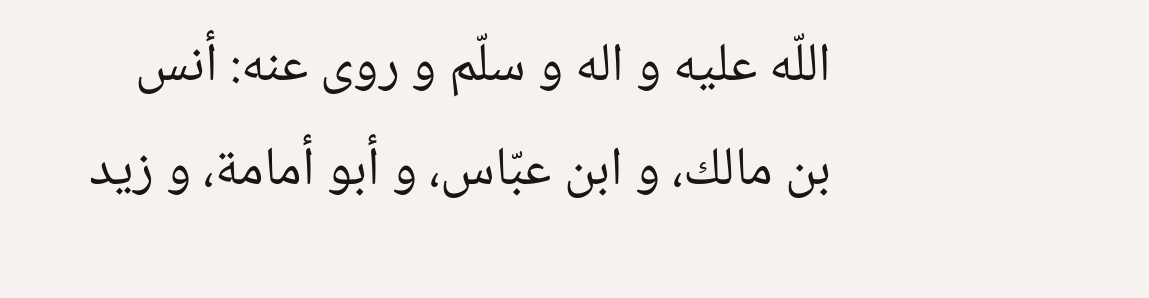اللّه عليه و اله و سلّم و روى عنه: أنس بن مالك، و ابن عبّاس، و أبو أمامة، و زيد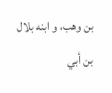بن وهب، و ابنه بلال بن أبي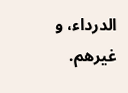الدرداء، و غيرهم.